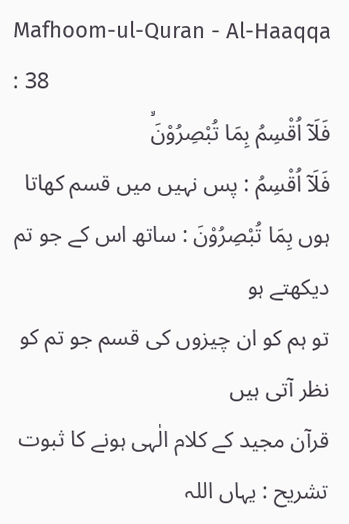Mafhoom-ul-Quran - Al-Haaqqa : 38
فَلَاۤ اُقْسِمُ بِمَا تُبْصِرُوْنَۙ
فَلَآ اُقْسِمُ : پس نہیں میں قسم کھاتا ہوں بِمَا تُبْصِرُوْنَ : ساتھ اس کے جو تم دیکھتے ہو
تو ہم کو ان چیزوں کی قسم جو تم کو نظر آتی ہیں
قرآن مجید کے کلام الٰہی ہونے کا ثبوت تشریح : یہاں اللہ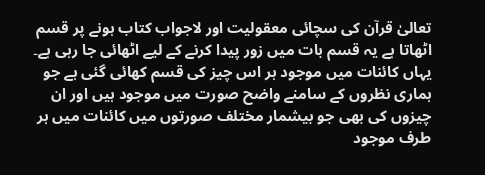تعالیٰ قرآن کی سچائی معقولیت اور لاجواب کتاب ہونے پر قسم اٹھاتا ہے یہ قسم بات میں زور پیدا کرنے کے لیے اٹھائی جا رہی ہے۔ یہاں کائنات میں موجود ہر اس چیز کی قسم کھائی گئی ہے جو ہماری نظروں کے سامنے واضح صورت میں موجود ہیں اور ان چیزوں کی بھی جو بیشمار مختلف صورتوں میں کائنات میں ہر طرف موجود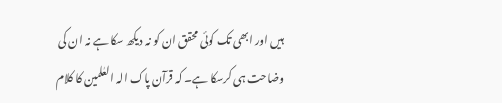ہیں اور ابھی تک کوئی محقق ان کو نہ دیکھ سکا ہے نہ ان کی وضاحت ہی کرسکا ہے۔ کہ قرآن پاک الہ العٰلمین کا کلام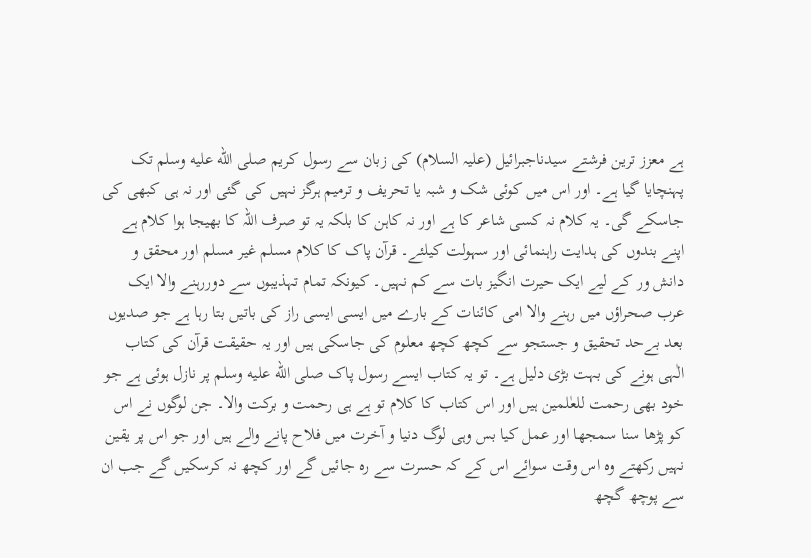ہے معزز ترین فرشتے سیدناجبرائیل (علیہ السلام) کی زبان سے رسول کریم صلى الله عليه وسلم تک پہنچایا گیا ہے۔ اور اس میں کوئی شک و شبہ یا تحریف و ترمیم ہرگز نہیں کی گئی اور نہ ہی کبھی کی جاسکے گی۔ یہ کلام نہ کسی شاعر کا ہے اور نہ کاہن کا بلکہ یہ تو صرف اللہ کا بھیجا ہوا کلام ہے اپنے بندوں کی ہدایت راہنمائی اور سہولت کیلئے۔ قرآن پاک کا کلام مسلم غیر مسلم اور محقق و دانش ور کے لیے ایک حیرت انگیز بات سے کم نہیں۔ کیونکہ تمام تہذیبوں سے دوررہنے والا ایک عرب صحراؤں میں رہنے والا امی کائنات کے بارے میں ایسی ایسی راز کی باتیں بتا رہا ہے جو صدیوں بعد بےحد تحقیق و جستجو سے کچھ کچھ معلوم کی جاسکی ہیں اور یہ حقیقت قرآن کی کتاب الٰہی ہونے کی بہت بڑی دلیل ہے۔ تو یہ کتاب ایسے رسول پاک صلى الله عليه وسلم پر نازل ہوئی ہے جو خود بھی رحمت للعٰلمین ہیں اور اس کتاب کا کلام تو ہے ہی رحمت و برکت والا۔ جن لوگوں نے اس کو پڑھا سنا سمجھا اور عمل کیا بس وہی لوگ دنیا و آخرت میں فلاح پانے والے ہیں اور جو اس پر یقین نہیں رکھتے وہ اس وقت سوائے اس کے کہ حسرت سے رہ جائیں گے اور کچھ نہ کرسکیں گے جب ان سے پوچھ گچھ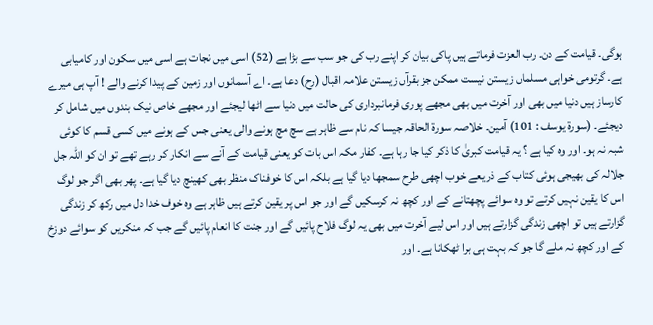ہوگی۔ قیامت کے دن۔ رب العزت فرماتے ہیں پاکی بیان کر اپنے رب کی جو سب سے بڑا ہے (52) اسی میں نجات ہے اسی میں سکون اور کامیابی ہے۔ گرتومی خواہی مسلماں زیستن نیست ممکن جز بقرآں زیستن علامہ اقبال (رح) دعا ہے۔ اے آسمانوں اور زمین کے پیدا کرنے والے ! آپ ہی میرے کارساز ہیں دنیا میں بھی اور آخرت میں بھی مجھے پوری فرمانبرداری کی حالت میں دنیا سے اٹھا لیجئے اور مجھے خاص نیک بندوں میں شامل کر دیجئے۔ (سورۃ یوسف : 101) آمین۔ خلاصہ سورة الحاقہ جیسا کہ نام سے ظاہر ہے سچ مچ ہونے والی یعنی جس کے ہونے میں کسی قسم کا کوئی شبہ نہ ہو۔ اور وہ کیا ہے ؟ یہ قیامت کبریٰ کا ذکر کیا جا رہا ہے۔ کفار مکہ اس بات کو یعنی قیامت کے آنے سے انکار کر رہے تھے تو ان کو اللہ جل جلالہ کی بھیجی ہوئی کتاب کے ذریعے خوب اچھی طرح سمجھا دیا گیا ہے بلکہ اس کا خوفناک منظر بھی کھینچ دیا گیا ہے۔ پھر بھی اگر جو لوگ اس کا یقین نہیں کرتے تو وہ سوائے پچھتانے کے اور کچھ نہ کرسکیں گے اور جو اس پر یقین کرتے ہیں ظاہر ہے وہ خوف خدا دل میں رکھ کر زندگی گزارتے ہیں تو اچھی زندگی گزارتے ہیں اور اس لیے آخرت میں بھی یہ لوگ فلاح پائیں گے اور جنت کا انعام پائیں گے جب کہ منکریں کو سوائے دوزخ کے اور کچھ نہ ملے گا جو کہ بہت ہی برا ٹھکانا ہے۔ اور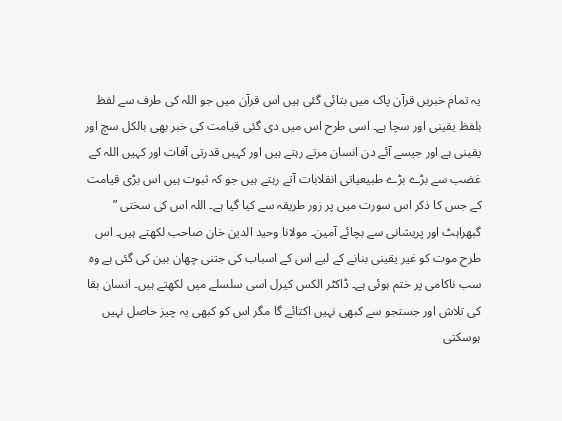یہ تمام خبریں قرآن پاک میں بتائی گئی ہیں اس قرآن میں جو اللہ کی طرف سے لفظ بلفظ یقینی اور سچا ہے۔ اسی طرح اس میں دی گئی قیامت کی خبر بھی بالکل سچ اور یقینی ہے اور جیسے آئے دن انسان مرتے رہتے ہیں اور کہیں قدرتی آفات اور کہیں اللہ کے غضب سے بڑے بڑے طبیعیاتی انقلابات آتے رہتے ہیں جو کہ ثبوت ہیں اس بڑی قیامت کے جس کا ذکر اس سورت میں پر زور طریقہ سے کیا گیا ہے۔ اللہ اس کی سختی ” گبھراہٹ اور پریشانی سے بچائے آمین۔ مولانا وحید الدین خان صاحب لکھتے ہیں۔ اس طرح موت کو غیر یقینی بنانے کے لیے اس کے اسباب کی جتنی چھان بین کی گئی ہے وہ سب ناکامی پر ختم ہوئی ہے۔ ڈاکٹر الکس کیرل اسی سلسلے میں لکھتے ہیں۔ انسان بقا کی تلاش اور جستجو سے کبھی نہیں اکتائے گا مگر اس کو کبھی یہ چیز حاصل نہیں ہوسکتی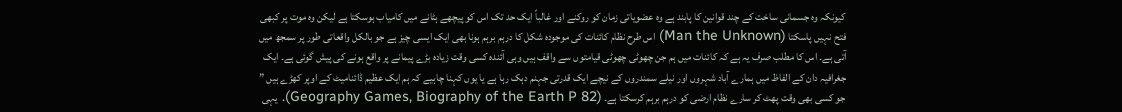کیونکہ وہ جسمانی ساخت کے چند قوانین کا پابند ہے وہ عضویاتی زمان کو روکنے اور غالباً ایک حد تک اس کو پیچھے ہٹانے میں کامیاب ہوسکتا ہے لیکن وہ موت پر کبھی فتح نہیں پاسکتا (Man the Unknown) اس طرح نظام کائنات کی موجودہ شکل کا درہم برہم ہونا بھی ایک ایسی چیز ہے جو بالکل واقعاتی طور پر سمجھ میں آتی ہے۔ اس کا مطلب صرف یہ ہے کہ کائنات میں ہم جن چھوٹی چھوٹی قیامتوں سے واقف ہیں وہی آئندہ کسی وقت زیادہ بڑے پیمانے پر واقع ہونے کی پیش گوئی ہے۔ ایک جغرافیہ دان کے الفاظ میں ہمارے آباد شہروں اور نیلے سمندروں کے نیچے ایک قدرتی جہنم دہک رہا ہے یا یوں کہنا چاہیے کہ ہم ایک عظیم ڈائنامیٹ کے اوپر کھڑے ہیں ” جو کسی بھی وقت پھٹ کر سارے نظام ارضی کو درہم برہم کرسکتا ہے۔ (Geography Games, Biography of the Earth P 82). یہی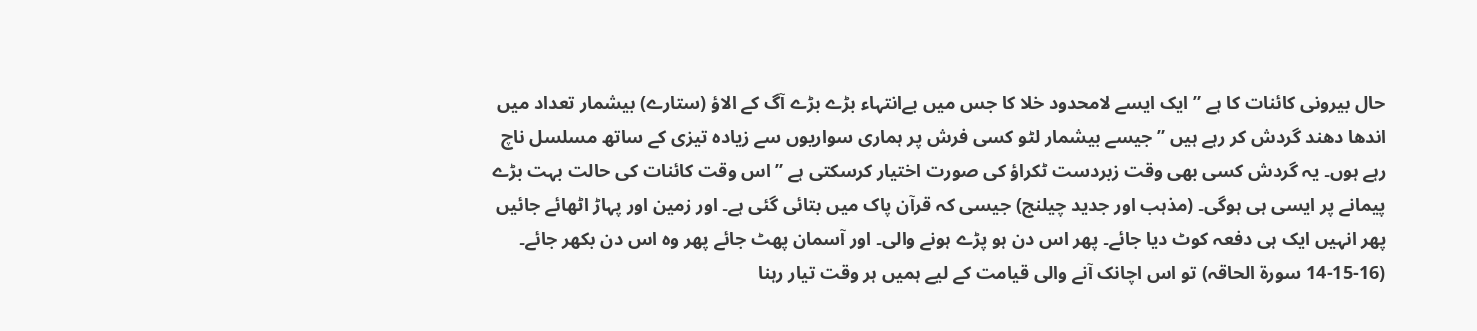حال بیرونی کائنات کا ہے ” ایک ایسے لامحدود خلا کا جس میں بےانتہاء بڑے بڑے آگ کے الاؤ (ستارے) بیشمار تعداد میں اندھا دھند گردش کر رہے ہیں ” جیسے بیشمار لٹو کسی فرش پر ہماری سواریوں سے زیادہ تیزی کے ساتھ مسلسل ناچ رہے ہوں۔ یہ گردش کسی بھی وقت زبردست ٹکراؤ کی صورت اختیار کرسکتی ہے ” اس وقت کائنات کی حالت بہت بڑے پیمانے پر ایسی ہی ہوگی۔ (مذہب اور جدید چیلنج) جیسی کہ قرآن پاک میں بتائی گئی ہے۔ اور زمین اور پہاڑ اٹھائے جائیں پھر انہیں ایک ہی دفعہ کوٹ دیا جائے۔ پھر اس دن ہو پڑے ہونے والی۔ اور آسمان پھٹ جائے پھر وہ اس دن بکھر جائے۔ (16-15-14 سورة الحاقہ) تو اس اچانک آنے والی قیامت کے لیے ہمیں ہر وقت تیار رہنا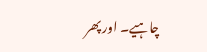چاہیے۔ اور پھر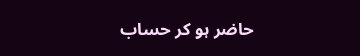حاضر ہو کر حساب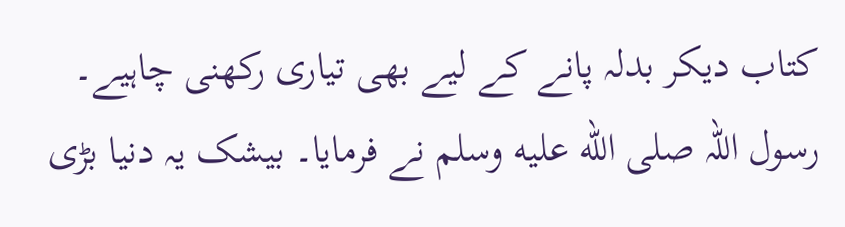کتاب دیکر بدلہ پانے کے لیے بھی تیاری رکھنی چاہیے۔ رسول اللہ صلى الله عليه وسلم نے فرمایا۔ بیشک یہ دنیا بڑی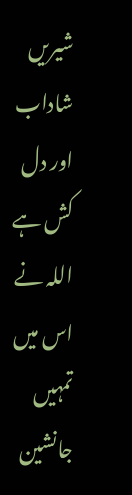شیریں شاداب اور دل کش ہے اللہ نے اس میں تمہیں جانشین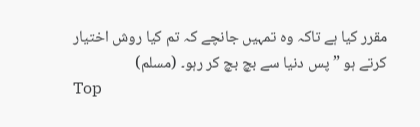مقرر کیا ہے تاکہ وہ تمہیں جانچے کہ تم کیا روش اختیار کرتے ہو ” پس دنیا سے بچ بچ کر رہو۔ (مسلم)
Top